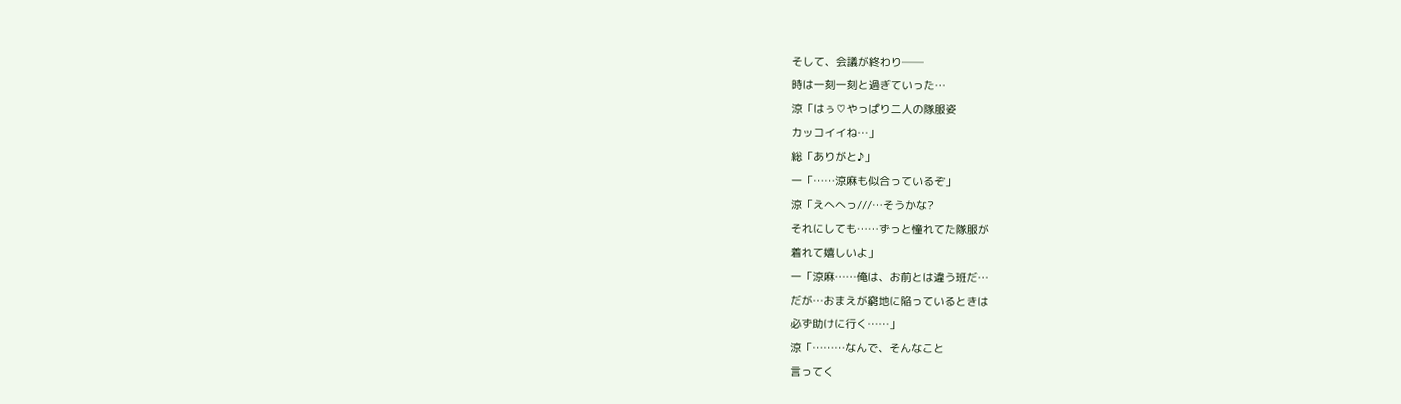そして、会議が終わり──
時は一刻一刻と過ぎていった…
涼「はぅ♡やっぱり二人の隊服姿
カッコイイね…」
総「ありがと♪」
一「……涼麻も似合っているぞ」
涼「えへへっ///…そうかな?
それにしても……ずっと憧れてた隊服が
着れて嬉しいよ」
一「涼麻……俺は、お前とは違う班だ…
だが…おまえが窮地に陥っているときは
必ず助けに行く……」
涼「………なんで、そんなこと
言ってく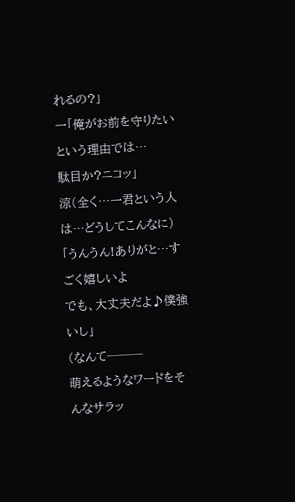れるの?」
一「俺がお前を守りたいという理由では…
駄目か?ニコッ」
涼(全く…一君という人は…どうしてこんなに)
「うんうん!ありがと…すごく嬉しいよ
でも、大丈夫だよ♪僕強いし」
(なんて───
萌えるようなワードをそんなサラッ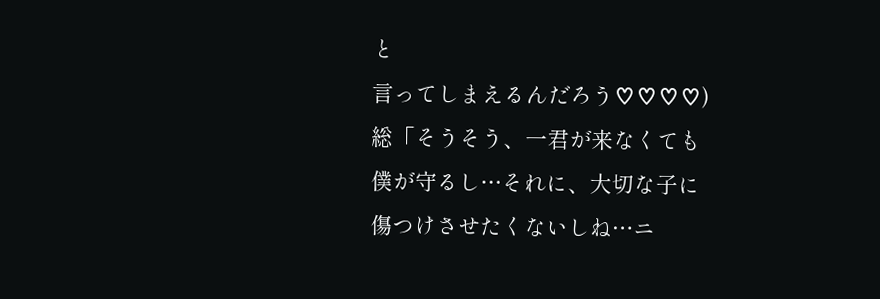と
言ってしまえるんだろう♡♡♡♡)
総「そうそう、一君が来なくても
僕が守るし…それに、大切な子に
傷つけさせたくないしね…ニ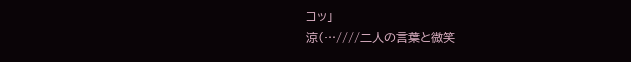コッ」
涼(…////二人の言葉と微笑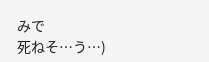みで
死ねそ…う…)